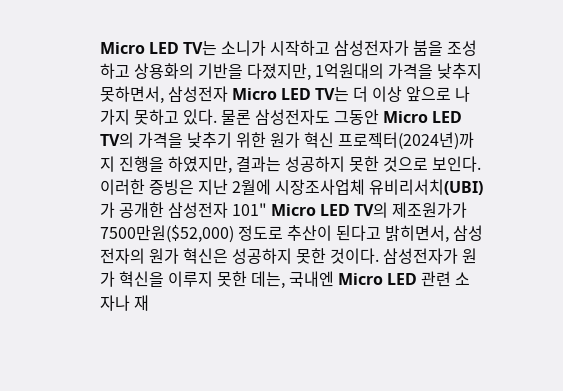Micro LED TV는 소니가 시작하고 삼성전자가 붐을 조성하고 상용화의 기반을 다졌지만, 1억원대의 가격을 낮추지 못하면서, 삼성전자 Micro LED TV는 더 이상 앞으로 나가지 못하고 있다. 물론 삼성전자도 그동안 Micro LED TV의 가격을 낮추기 위한 원가 혁신 프로젝터(2024년)까지 진행을 하였지만, 결과는 성공하지 못한 것으로 보인다. 이러한 증빙은 지난 2월에 시장조사업체 유비리서치(UBI)가 공개한 삼성전자 101" Micro LED TV의 제조원가가 7500만원($52,000) 정도로 추산이 된다고 밝히면서, 삼성전자의 원가 혁신은 성공하지 못한 것이다. 삼성전자가 원가 혁신을 이루지 못한 데는, 국내엔 Micro LED 관련 소자나 재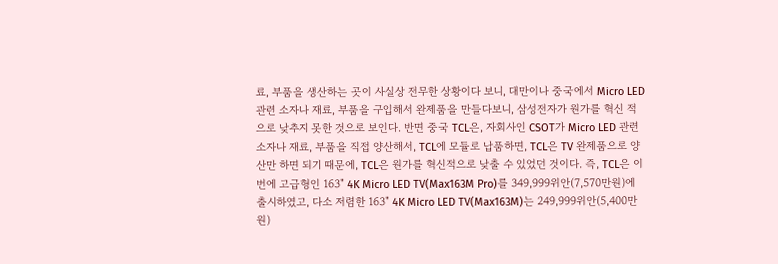료, 부품을 생산하는 곳이 사실상 전무한 상황이다 보니, 대만이나 중국에서 Micro LED 관련 소자나 재료, 부품을 구입해서 완제품을 만들다보니, 삼성전자가 원가를 혁신 적으로 낮추지 못한 것으로 보인다. 반면 중국 TCL은, 자회사인 CSOT가 Micro LED 관련 소자나 재료, 부품을 직접 양산해서, TCL에 모듈로 납품하면, TCL은 TV 완제품으로 양산만 하면 되기 때문에, TCL은 원가를 혁신적으로 낮출 수 있었던 것이다. 즉, TCL은 이번에 고급형인 163" 4K Micro LED TV(Max163M Pro)를 349,999위안(7,570만원)에 출시하였고, 다소 저렴한 163" 4K Micro LED TV(Max163M)는 249,999위안(5,400만원)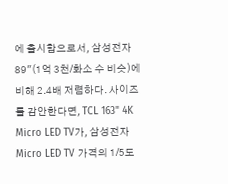에 출시함으로서, 삼성전자 89"(1억 3천/화소 수 비슷)에 비해 2.4배 저렴하다. 사이즈를 감안한다면, TCL 163" 4K Micro LED TV가, 삼성전자 Micro LED TV 가격의 1/5도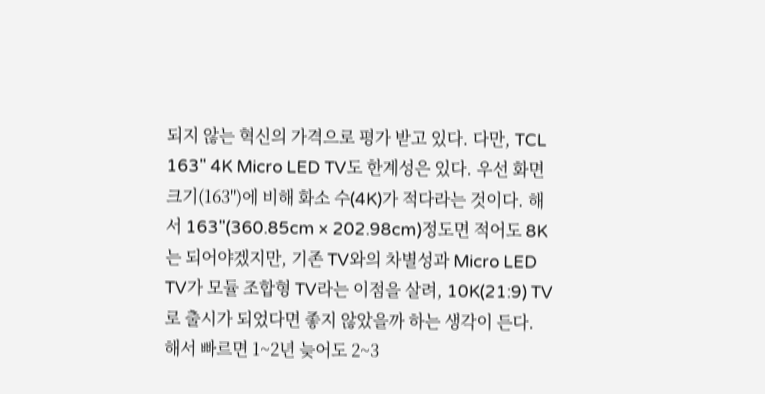되지 않는 혁신의 가격으로 평가 받고 있다. 다만, TCL 163" 4K Micro LED TV도 한계성은 있다. 우선 화면 크기(163")에 비해 화소 수(4K)가 적다라는 것이다. 해서 163"(360.85cm × 202.98cm)정도면 적어도 8K는 되어야겠지만, 기존 TV와의 차별성과 Micro LED TV가 모듈 조합형 TV라는 이점을 살려, 10K(21:9) TV로 출시가 되었다면 좋지 않았을까 하는 생각이 든다. 해서 빠르면 1~2년 늦어도 2~3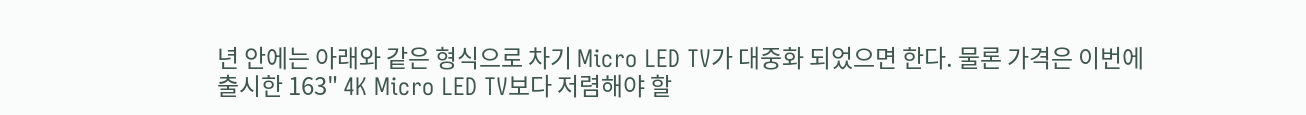년 안에는 아래와 같은 형식으로 차기 Micro LED TV가 대중화 되었으면 한다. 물론 가격은 이번에 출시한 163" 4K Micro LED TV보다 저렴해야 할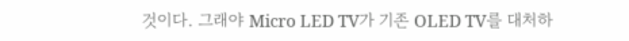것이다. 그래야 Micro LED TV가 기존 OLED TV를 대처하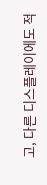고, 다른 디스플레이에도 적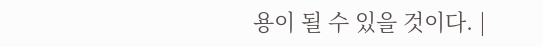용이 될 수 있을 것이다. |